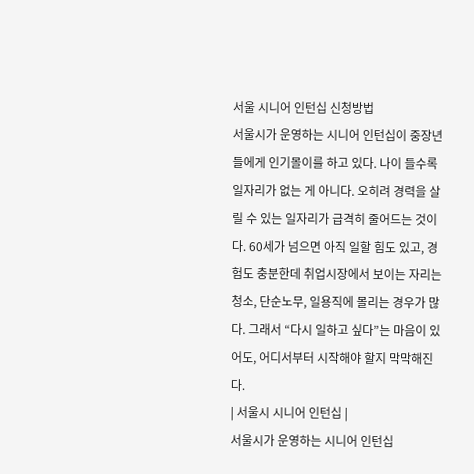서울 시니어 인턴십 신청방법
서울시가 운영하는 시니어 인턴십이 중장년들에게 인기몰이를 하고 있다. 나이 들수록 일자리가 없는 게 아니다. 오히려 경력을 살릴 수 있는 일자리가 급격히 줄어드는 것이다. 60세가 넘으면 아직 일할 힘도 있고, 경험도 충분한데 취업시장에서 보이는 자리는 청소, 단순노무, 일용직에 몰리는 경우가 많다. 그래서 “다시 일하고 싶다”는 마음이 있어도, 어디서부터 시작해야 할지 막막해진다.
| 서울시 시니어 인턴십 |
서울시가 운영하는 시니어 인턴십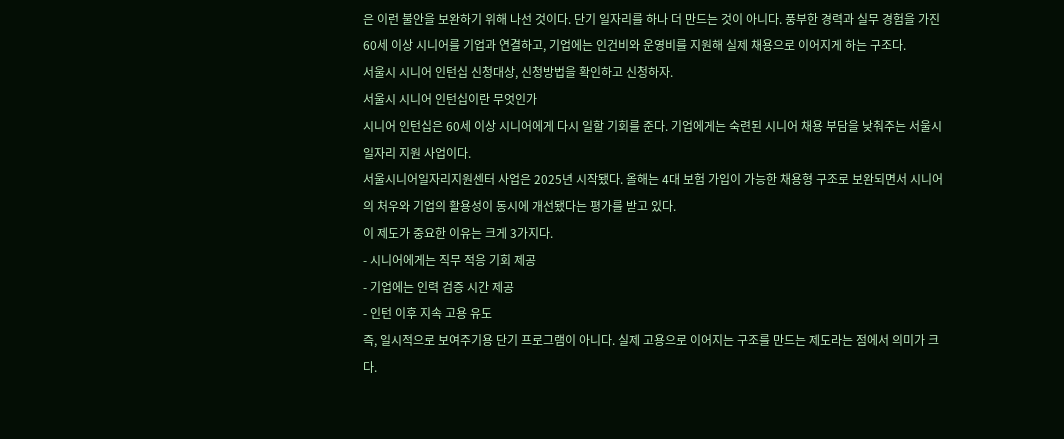은 이런 불안을 보완하기 위해 나선 것이다. 단기 일자리를 하나 더 만드는 것이 아니다. 풍부한 경력과 실무 경험을 가진 60세 이상 시니어를 기업과 연결하고, 기업에는 인건비와 운영비를 지원해 실제 채용으로 이어지게 하는 구조다.
서울시 시니어 인턴십 신청대상, 신청방법을 확인하고 신청하자.
서울시 시니어 인턴십이란 무엇인가
시니어 인턴십은 60세 이상 시니어에게 다시 일할 기회를 준다. 기업에게는 숙련된 시니어 채용 부담을 낮춰주는 서울시 일자리 지원 사업이다.
서울시니어일자리지원센터 사업은 2025년 시작됐다. 올해는 4대 보험 가입이 가능한 채용형 구조로 보완되면서 시니어의 처우와 기업의 활용성이 동시에 개선됐다는 평가를 받고 있다.
이 제도가 중요한 이유는 크게 3가지다.
- 시니어에게는 직무 적응 기회 제공
- 기업에는 인력 검증 시간 제공
- 인턴 이후 지속 고용 유도
즉, 일시적으로 보여주기용 단기 프로그램이 아니다. 실제 고용으로 이어지는 구조를 만드는 제도라는 점에서 의미가 크다.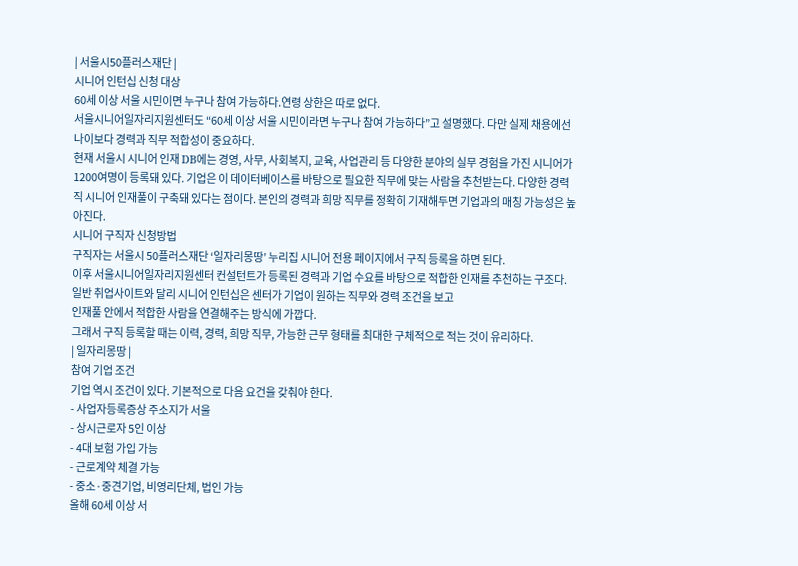| 서울시50플러스재단 |
시니어 인턴십 신청 대상
60세 이상 서울 시민이면 누구나 참여 가능하다.연령 상한은 따로 없다.
서울시니어일자리지원센터도 “60세 이상 서울 시민이라면 누구나 참여 가능하다”고 설명했다. 다만 실제 채용에선 나이보다 경력과 직무 적합성이 중요하다.
현재 서울시 시니어 인재 DB에는 경영, 사무, 사회복지, 교육, 사업관리 등 다양한 분야의 실무 경험을 가진 시니어가 1200여명이 등록돼 있다. 기업은 이 데이터베이스를 바탕으로 필요한 직무에 맞는 사람을 추천받는다. 다양한 경력직 시니어 인재풀이 구축돼 있다는 점이다. 본인의 경력과 희망 직무를 정확히 기재해두면 기업과의 매칭 가능성은 높아진다.
시니어 구직자 신청방법
구직자는 서울시 50플러스재단 ‘일자리몽땅’ 누리집 시니어 전용 페이지에서 구직 등록을 하면 된다.
이후 서울시니어일자리지원센터 컨설턴트가 등록된 경력과 기업 수요를 바탕으로 적합한 인재를 추천하는 구조다. 일반 취업사이트와 달리 시니어 인턴십은 센터가 기업이 원하는 직무와 경력 조건을 보고
인재풀 안에서 적합한 사람을 연결해주는 방식에 가깝다.
그래서 구직 등록할 때는 이력, 경력, 희망 직무, 가능한 근무 형태를 최대한 구체적으로 적는 것이 유리하다.
| 일자리몽땅 |
참여 기업 조건
기업 역시 조건이 있다. 기본적으로 다음 요건을 갖춰야 한다.
- 사업자등록증상 주소지가 서울
- 상시근로자 5인 이상
- 4대 보험 가입 가능
- 근로계약 체결 가능
- 중소·중견기업, 비영리단체, 법인 가능
올해 60세 이상 서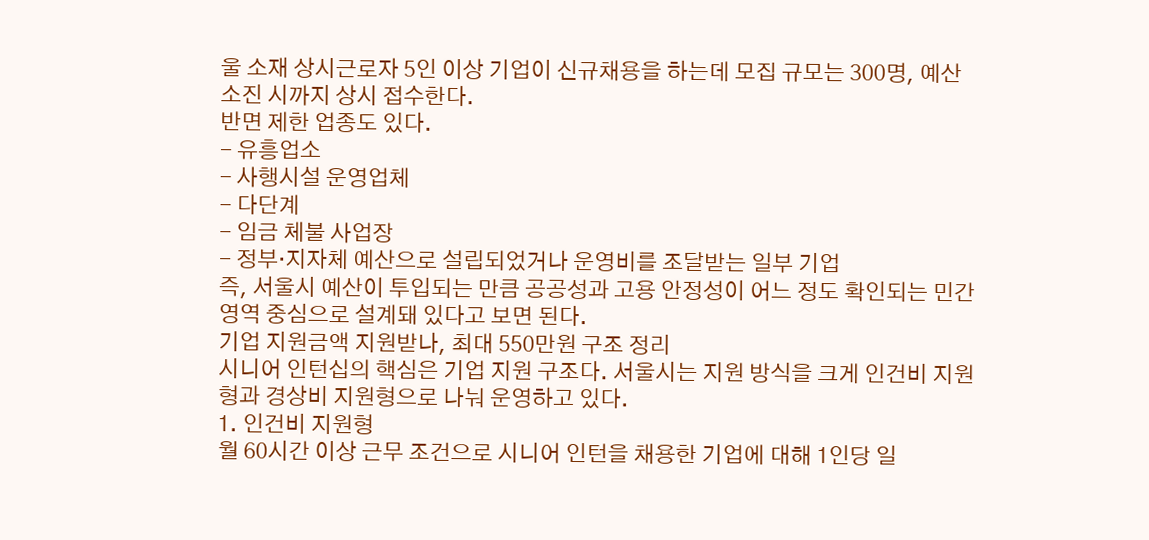울 소재 상시근로자 5인 이상 기업이 신규채용을 하는데 모집 규모는 300명, 예산 소진 시까지 상시 접수한다.
반면 제한 업종도 있다.
- 유흥업소
- 사행시설 운영업체
- 다단계
- 임금 체불 사업장
- 정부·지자체 예산으로 설립되었거나 운영비를 조달받는 일부 기업
즉, 서울시 예산이 투입되는 만큼 공공성과 고용 안정성이 어느 정도 확인되는 민간 영역 중심으로 설계돼 있다고 보면 된다.
기업 지원금액 지원받나, 최대 550만원 구조 정리
시니어 인턴십의 핵심은 기업 지원 구조다. 서울시는 지원 방식을 크게 인건비 지원형과 경상비 지원형으로 나눠 운영하고 있다.
1. 인건비 지원형
월 60시간 이상 근무 조건으로 시니어 인턴을 채용한 기업에 대해 1인당 일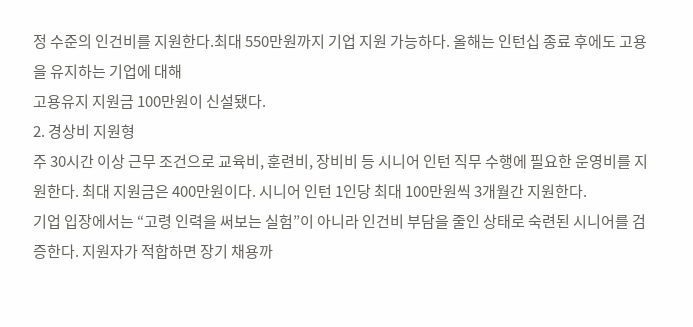정 수준의 인건비를 지원한다.최대 550만원까지 기업 지원 가능하다. 올해는 인턴십 종료 후에도 고용을 유지하는 기업에 대해
고용유지 지원금 100만원이 신설됐다.
2. 경상비 지원형
주 30시간 이상 근무 조건으로 교육비, 훈련비, 장비비 등 시니어 인턴 직무 수행에 필요한 운영비를 지원한다. 최대 지원금은 400만원이다. 시니어 인턴 1인당 최대 100만원씩 3개월간 지원한다.
기업 입장에서는 “고령 인력을 써보는 실험”이 아니라 인건비 부담을 줄인 상태로 숙련된 시니어를 검증한다. 지원자가 적합하면 장기 채용까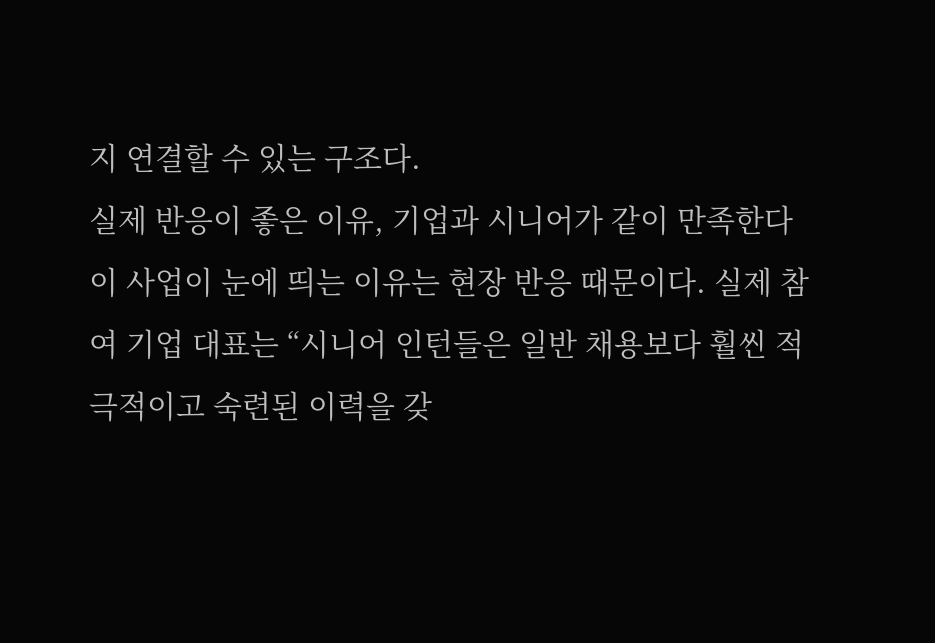지 연결할 수 있는 구조다.
실제 반응이 좋은 이유, 기업과 시니어가 같이 만족한다
이 사업이 눈에 띄는 이유는 현장 반응 때문이다. 실제 참여 기업 대표는 “시니어 인턴들은 일반 채용보다 훨씬 적극적이고 숙련된 이력을 갖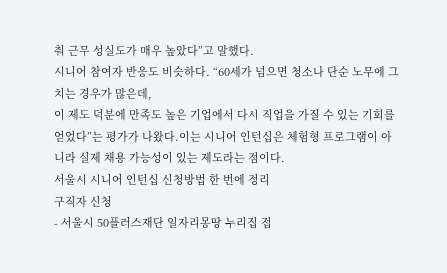춰 근무 성실도가 매우 높았다”고 말했다.
시니어 참여자 반응도 비슷하다. “60세가 넘으면 청소나 단순 노무에 그치는 경우가 많은데,
이 제도 덕분에 만족도 높은 기업에서 다시 직업을 가질 수 있는 기회를 얻었다”는 평가가 나왔다.이는 시니어 인턴십은 체험형 프로그램이 아니라 실제 채용 가능성이 있는 제도라는 점이다.
서울시 시니어 인턴십 신청방법 한 번에 정리
구직자 신청
- 서울시 50플러스재단 일자리몽땅 누리집 접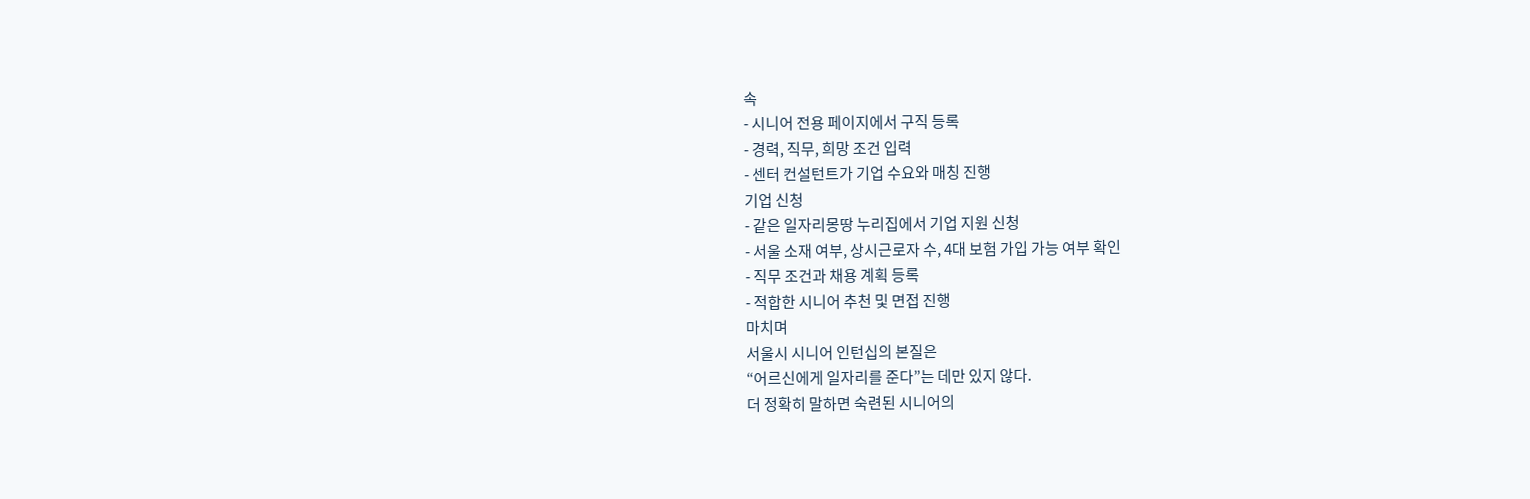속
- 시니어 전용 페이지에서 구직 등록
- 경력, 직무, 희망 조건 입력
- 센터 컨설턴트가 기업 수요와 매칭 진행
기업 신청
- 같은 일자리몽땅 누리집에서 기업 지원 신청
- 서울 소재 여부, 상시근로자 수, 4대 보험 가입 가능 여부 확인
- 직무 조건과 채용 계획 등록
- 적합한 시니어 추천 및 면접 진행
마치며
서울시 시니어 인턴십의 본질은
“어르신에게 일자리를 준다”는 데만 있지 않다.
더 정확히 말하면 숙련된 시니어의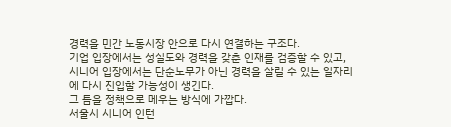경력을 민간 노동시장 안으로 다시 연결하는 구조다.
기업 입장에서는 성실도와 경력을 갖춘 인재를 검증할 수 있고, 시니어 입장에서는 단순노무가 아닌 경력을 살릴 수 있는 일자리에 다시 진입할 가능성이 생긴다.
그 틈을 정책으로 메우는 방식에 가깝다.
서울시 시니어 인턴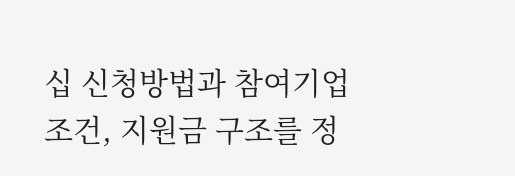십 신청방법과 참여기업 조건, 지원금 구조를 정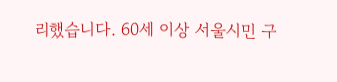리했습니다. 60세 이상 서울시민 구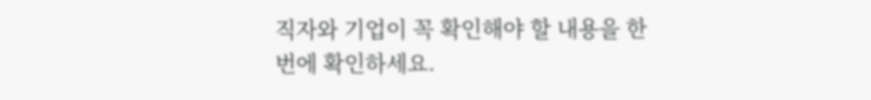직자와 기업이 꼭 확인해야 할 내용을 한 번에 확인하세요.